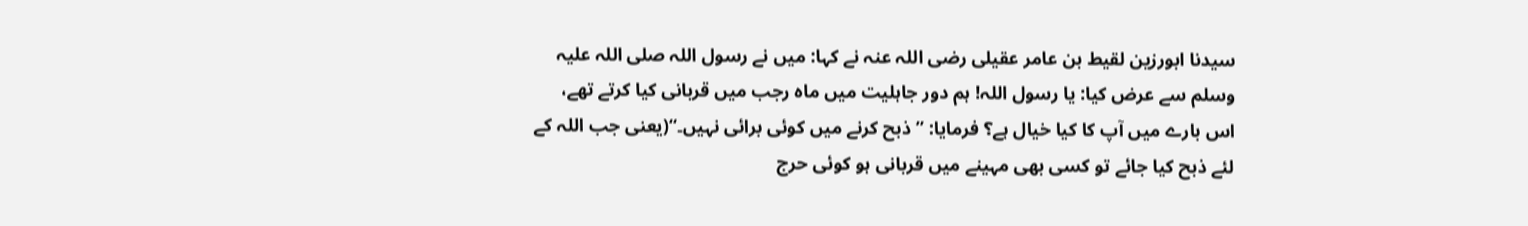سیدنا ابورزین لقيط بن عامر عقیلی رضی اللہ عنہ نے کہا: میں نے رسول اللہ صلی اللہ علیہ وسلم سے عرض کیا: یا رسول اللہ! ہم دور جاہلیت میں ماہ رجب میں قربانی کیا کرتے تھے، اس بارے میں آپ کا کیا خیال ہے؟ فرمایا: ”ذبح کرنے میں کوئی برائی نہیں۔“(یعنی جب اللہ کے لئے ذبح کیا جائے تو کسی بھی مہینے میں قربانی ہو کوئی حرج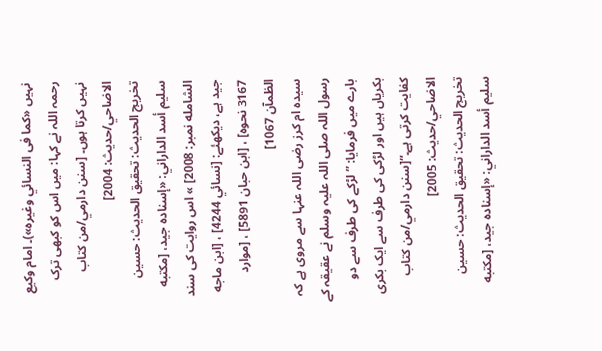نہیں «كما فى النسائي وغيره»)۔ امام وکیع رحمہ اللہ نے کہا: میں اس کو کبھی ترک نہیں کرتا ہوں۔ [سنن دارمي/من كتاب الاضاحي/حدیث: 2004]
تخریج الحدیث: تحقيق الحديث: حسين سليم أسد الداراني: «إسناده جيد، [مكتبه الشامله نمبر: 2008] » اس روایت کی سند جید ہے، دیکھئے: [نسائي 4244] ، [ابن ماجه 3167 نحوه] ، [ابن حبان 5891] ، [موارد الظمآن 1067]
سیدہ ام کرز رضی اللہ عنہا سے مروی ہے کہ رسول اللہ صلی اللہ علیہ وسلم نے عقیقہ کے بارے میں فرمایا: ”لڑکے کی طرف سے دو بکریاں ہیں اور لڑکی کی طرف سے ایک بکری کفایت کرتی ہے۔“[سنن دارمي/من كتاب الاضاحي/حدیث: 2005]
تخریج الحدیث: تحقيق الحديث: حسين سليم أسد الداراني: «إسناده جيد، [مكتبه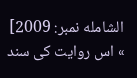الشامله نمبر: 2009] » اس روایت کی سند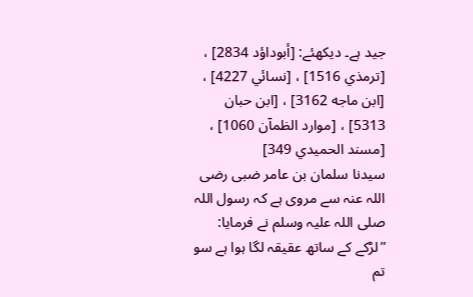جید ہے۔ دیکھئے: [أبوداؤد 2834] ، [ترمذي 1516] ، [نسائي 4227] ، [ابن ماجه 3162] ، [ابن حبان 5313] ، [موارد الظمآن 1060] ، [مسند الحميدي 349]
سیدنا سلمان بن عامر ضبی رضی اللہ عنہ سے مروی ہے کہ رسول اللہ صلی اللہ علیہ وسلم نے فرمایا: ”لڑکے کے ساتھ عقیقہ لگا ہوا ہے سو تم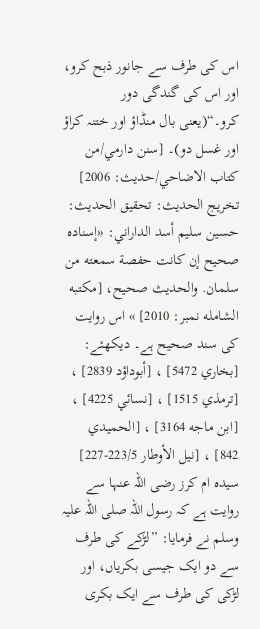اس کی طرف سے جانور ذبح کرو، اور اس کی گندگی دور کرو۔“(یعنی بال منڈاؤ اور ختنہ کراؤ اور غسل دو)۔ [سنن دارمي/من كتاب الاضاحي/حدیث: 2006]
تخریج الحدیث: تحقيق الحديث: حسين سليم أسد الداراني: «إسناده صحيح إن كانت حفصة سمعته من سلمان. والحديث صحيح، [مكتبه الشامله نمبر: 2010] » اس روایت کی سند صحیح ہے۔ دیکھئے: [بخاري 5472] ، [أبوداؤد 2839] ، [ترمذي 1515] ، [نسائي 4225] ، [ابن ماجه 3164] ، [الحميدي 842] ، [نيل الأوطار 223/5-227]
سیدہ ام کرز رضی اللہ عنہا سے روایت ہے کہ رسول اللہ صلی اللہ علیہ وسلم نے فرمایا: ”لڑکے کی طرف سے دو ایک جیسی بکریاں، اور لڑکی کی طرف سے ایک بکری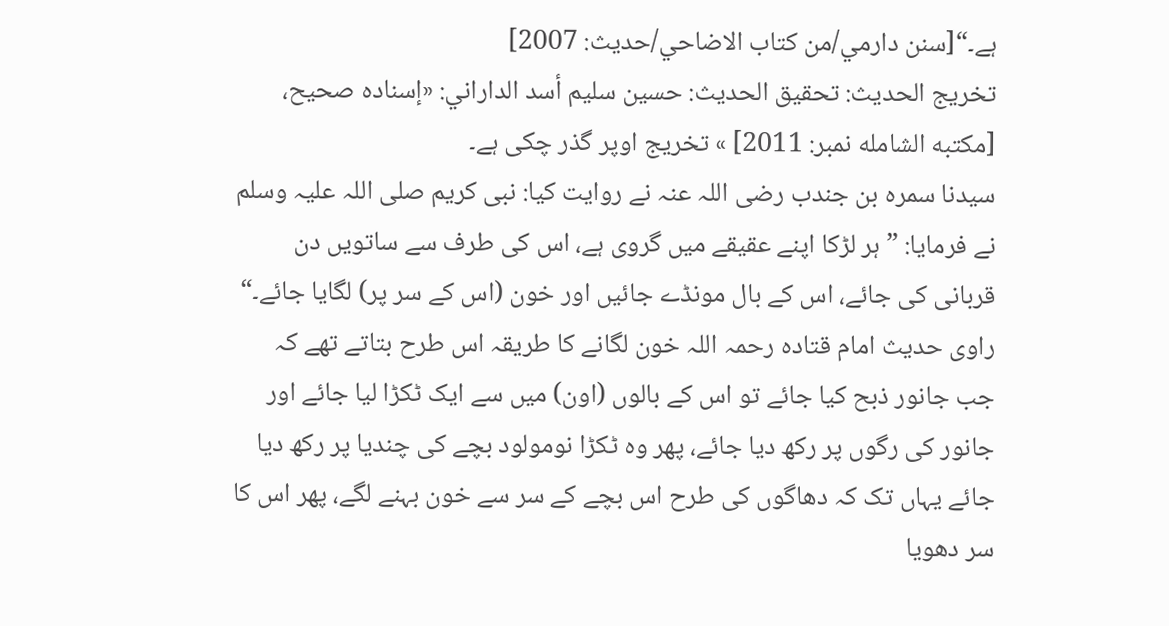ہے۔“[سنن دارمي/من كتاب الاضاحي/حدیث: 2007]
تخریج الحدیث: تحقيق الحديث: حسين سليم أسد الداراني: «إسناده صحيح، [مكتبه الشامله نمبر: 2011] » تخریج اوپر گذر چکی ہے۔
سیدنا سمرہ بن جندب رضی اللہ عنہ نے روایت کیا: نبی کریم صلی اللہ علیہ وسلم نے فرمایا: ”ہر لڑکا اپنے عقیقے میں گروی ہے، اس کی طرف سے ساتویں دن قربانی کی جائے، اس کے بال مونڈے جائیں اور خون (اس کے سر پر) لگایا جائے۔“ راوی حدیث امام قتادہ رحمہ اللہ خون لگانے کا طریقہ اس طرح بتاتے تھے کہ جب جانور ذبح کیا جائے تو اس کے بالوں (اون) میں سے ایک ٹکڑا لیا جائے اور جانور کی رگوں پر رکھ دیا جائے، پھر وہ ٹکڑا نومولود بچے کی چندیا پر رکھ دیا جائے یہاں تک کہ دھاگوں کی طرح اس بچے کے سر سے خون بہنے لگے، پھر اس کا سر دھویا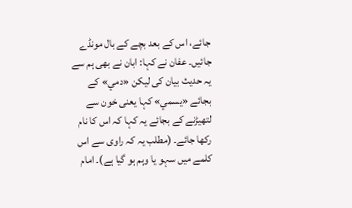جائے، اس کے بعد بچے کے بال مونڈے جائیں۔ عفان نے کہا: ابان نے بھی ہم سے یہ حدیث بیان کی لیکن «دمي» کے بجائے «يسمي» کہا یعنی خون سے لتھیڑنے کے بجائے یہ کہا کہ اس کا نام رکھا جائے۔ (مطلب یہ کہ راوی سے اس کلمے میں سہو یا وہم ہو گیا ہے)۔ امام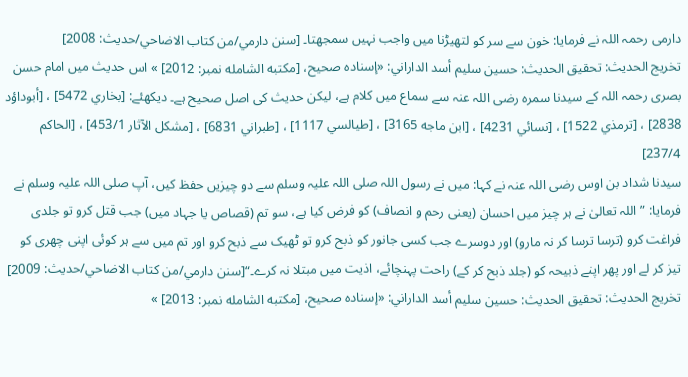دارمی رحمہ اللہ نے فرمایا: خون سے سر کو لتھیڑنا میں واجب نہیں سمجھتا۔ [سنن دارمي/من كتاب الاضاحي/حدیث: 2008]
تخریج الحدیث: تحقيق الحديث: حسين سليم أسد الداراني: «إسناده صحيح، [مكتبه الشامله نمبر: 2012] » اس حدیث میں امام حسن بصری رحمہ اللہ کے سیدنا سمرہ رضی اللہ عنہ سے سماع میں کلام ہے، لیکن حدیث کی اصل صحیح ہے۔ دیکھئے: [بخاري 5472] ، [أبوداؤد 2838] ، [ترمذي 1522] ، [نسائي 4231] ، [ابن ماجه 3165] ، [طيالسي 1117] ، [طبراني 6831] ، [مشكل الآثار 453/1] ، [الحاكم 237/4]
سیدنا شداد بن اوس رضی اللہ عنہ نے کہا: میں نے رسول اللہ صلی اللہ علیہ وسلم سے دو چیزیں حفظ کیں، آپ صلی اللہ علیہ وسلم نے فرمایا: ”اللہ تعالیٰ نے ہر چیز میں احسان (یعنی رحم و انصاف) کو فرض کیا ہے، سو تم (قصاص یا جہاد میں) جب قتل کرو تو جلدی فراغت کرو (ترسا ترسا کر نہ مارو) اور دوسرے جب کسی جانور کو ذبح کرو تو ٹھیک سے ذبح کرو اور تم میں سے ہر کوئی اپنی چھری کو تیز کر لے اور پھر اپنے ذبیحہ کو (جلد ذبح کر کے) راحت پہنچائے، اذیت میں مبتلا نہ کرے۔“[سنن دارمي/من كتاب الاضاحي/حدیث: 2009]
تخریج الحدیث: تحقيق الحديث: حسين سليم أسد الداراني: «إسناده صحيح، [مكتبه الشامله نمبر: 2013] »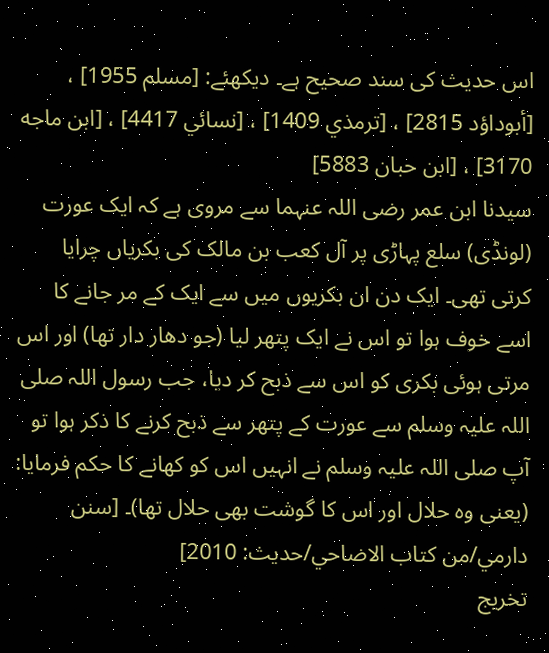اس حدیث کی سند صحیح ہے۔ دیکھئے: [مسلم 1955] ، [أبوداؤد 2815] ، [ترمذي 1409] ، [نسائي 4417] ، [ابن ماجه 3170] ، [ابن حبان 5883]
سیدنا ابن عمر رضی اللہ عنہما سے مروی ہے کہ ایک عورت (لونڈی) سلع پہاڑی پر آل کعب بن مالک کی بکریاں چرایا کرتی تھی۔ ایک دن ان بکریوں میں سے ایک کے مر جانے کا اسے خوف ہوا تو اس نے ایک پتھر لیا (جو دھار دار تھا) اور اس مرتی ہوئی بکری کو اس سے ذبح کر دیا، جب رسول اللہ صلی اللہ علیہ وسلم سے عورت کے پتھر سے ذبح کرنے کا ذکر ہوا تو آپ صلی اللہ علیہ وسلم نے انہیں اس کو کھانے کا حکم فرمایا: (یعنی وہ حلال اور اس کا گوشت بھی حلال تھا)۔ [سنن دارمي/من كتاب الاضاحي/حدیث: 2010]
تخریج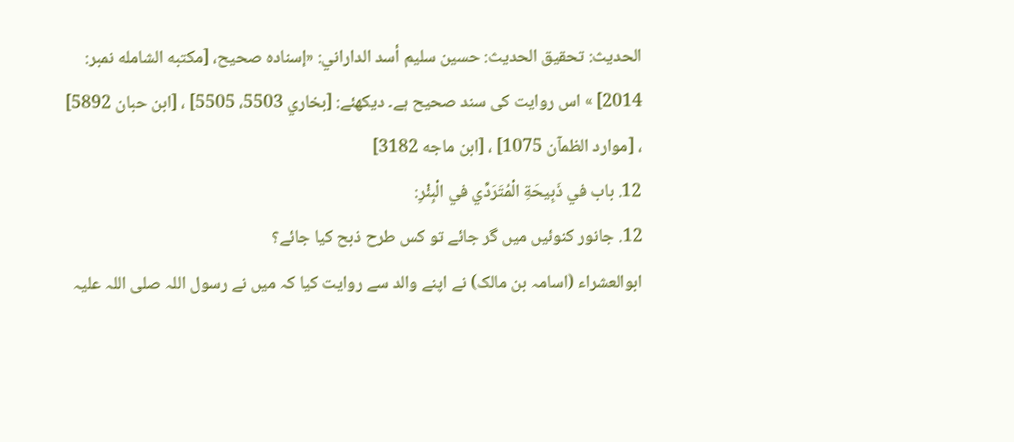الحدیث: تحقيق الحديث: حسين سليم أسد الداراني: «إسناده صحيح، [مكتبه الشامله نمبر: 2014] » اس روایت کی سند صحیح ہے۔ دیکھئے: [بخاري 5503، 5505] ، [ابن حبان 5892] ، [موارد الظمآن 1075] ، [ابن ماجه 3182]
12. باب في ذَبِيحَةِ الْمُتَرَدِّي في الْبِئْرِ:
12. جانور کنوئیں میں گر جائے تو کس طرح ذبح کیا جائے؟
ابوالعشراء (اسامہ بن مالک) نے اپنے والد سے روایت کیا کہ میں نے رسول اللہ صلی اللہ علیہ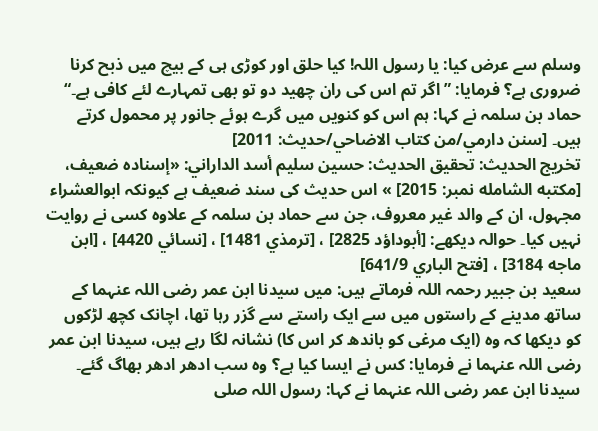وسلم سے عرض کیا: یا رسول اللہ! کیا حلق اور کوڑی ہی کے بیچ میں ذبح کرنا ضروری ہے؟ فرمایا: ”اگر تم اس کی ران چھید دو تو بھی تمہارے لئے کافی ہے۔“ حماد بن سلمہ نے کہا: ہم اس کو کنویں میں گرے ہوئے جانور پر محمول کرتے ہیں۔ [سنن دارمي/من كتاب الاضاحي/حدیث: 2011]
تخریج الحدیث: تحقيق الحديث: حسين سليم أسد الداراني: «إسناده ضعيف، [مكتبه الشامله نمبر: 2015] » اس حدیث کی سند ضعیف ہے کیونکہ ابوالعشراء مجہول، ان کے والد غیر معروف، جن سے حماد بن سلمہ کے علاوہ کسی نے روایت نہیں کیا۔ حوالہ دیکھے: [أبوداؤد 2825] ، [ترمذي 1481] ، [نسائي 4420] ، [ابن ماجه 3184] ، [فتح الباري 641/9]
سعید بن جبیر رحمہ اللہ فرماتے ہیں: میں سیدنا ابن عمر رضی اللہ عنہما کے ساتھ مدینے کے راستوں میں سے ایک راستے سے گزر رہا تھا، اچانک کچھ لڑکوں کو دیکھا کہ وہ (ایک مرغی کو باندھ کر اس کا) نشانہ لگا رہے ہیں، سیدنا ابن عمر رضی اللہ عنہما نے فرمایا: کس نے ایسا کیا ہے؟ وہ سب ادھر ادھر بھاگ گئے۔ سیدنا ابن عمر رضی اللہ عنہما نے کہا: رسول اللہ صلی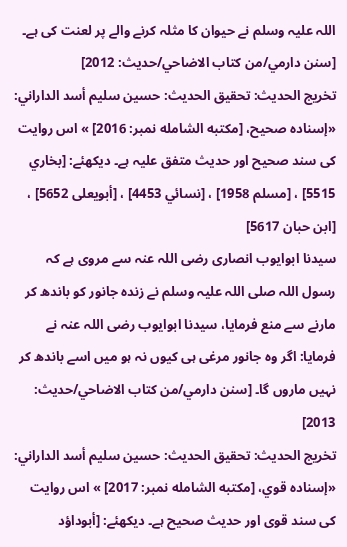اللہ علیہ وسلم نے حیوان کا مثلہ کرنے والے پر لعنت کی ہے۔ [سنن دارمي/من كتاب الاضاحي/حدیث: 2012]
تخریج الحدیث: تحقيق الحديث: حسين سليم أسد الداراني: «إسناده صحيح، [مكتبه الشامله نمبر: 2016] » اس روایت کی سند صحیح اور حدیث متفق علیہ ہے۔ دیکھئے: [بخاري 5515] ، [مسلم 1958] ، [نسائي 4453] ، [أبويعلی 5652] ، [ابن حبان 5617]
سیدنا ابوایوب انصاری رضی اللہ عنہ سے مروی ہے کہ رسول اللہ صلی اللہ علیہ وسلم نے زندہ جانور کو باندھ کر مارنے سے منع فرمایا، سیدنا ابوایوب رضی اللہ عنہ نے فرمایا: اگر وہ جانور مرغی ہی کیوں نہ ہو میں اسے باندھ کر نہیں ماروں گا۔ [سنن دارمي/من كتاب الاضاحي/حدیث: 2013]
تخریج الحدیث: تحقيق الحديث: حسين سليم أسد الداراني: «إسناده قوي، [مكتبه الشامله نمبر: 2017] » اس روایت کی سند قوی اور حدیث صحیح ہے۔ دیکھئے: [أبوداؤد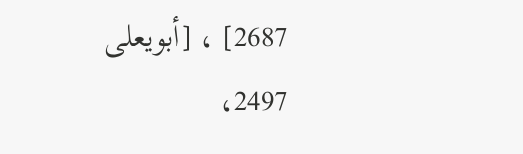2687] ، [أبويعلی 2497،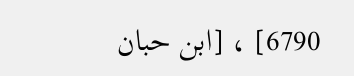6790] ، [ابن حبان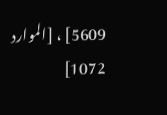5609] ، [الموارد 1072]